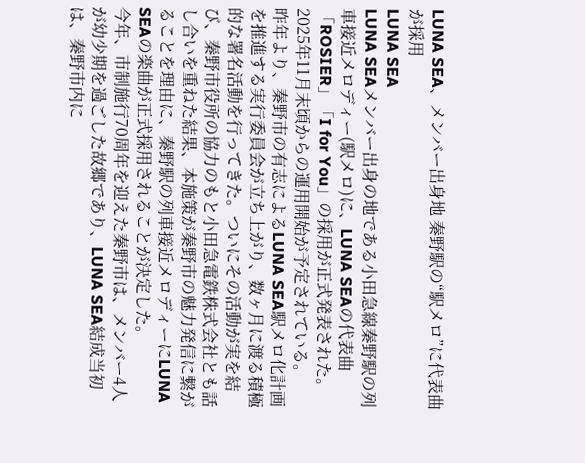LUNA SEA、メンバー出身地 秦野駅の“駅メロ”に代表曲が採用
LUNA SEA
LUNA SEAメンバー出身の地である小田急線秦野駅の列車接近メロディー(駅メロ)に、LUNA SEAの代表曲「ROSIER」「I for You」の採用が正式発表された。2025年11月末頃からの運用開始が予定されている。
昨年より、秦野市の有志によるLUNA SEA駅メロ化計画を推進する実行委員会が立ち上がり、数ヶ月に渡る積極的な署名活動を行ってきた。ついにその活動が実を結び、秦野市役所の協力のもと小田急電鉄株式会社とも話し合いを重ねた結果、本施策が秦野市の魅力発信に繋がることを理由に、秦野駅の列車接近メロディーにLUNA SEAの楽曲が正式採用されることが決定した。
今年、市制施行70周年を迎えた秦野市は、メンバー4人が幼少期を過ごした故郷であり、LUNA SEA結成当初は、秦野市内に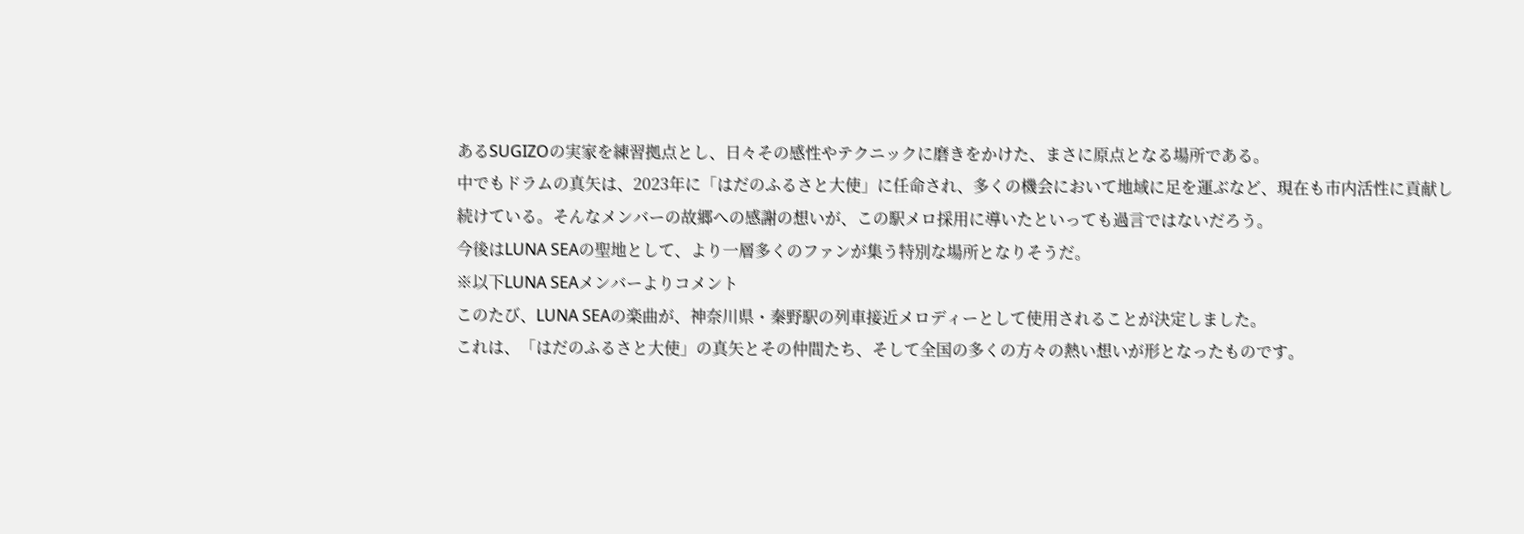あるSUGIZOの実家を練習拠点とし、日々その感性やテクニックに磨きをかけた、まさに原点となる場所である。
中でもドラムの真矢は、2023年に「はだのふるさと大使」に任命され、多くの機会において地域に足を運ぶなど、現在も市内活性に貢献し続けている。そんなメンバーの故郷への感謝の想いが、この駅メロ採用に導いたといっても過言ではないだろう。
今後はLUNA SEAの聖地として、より一層多くのファンが集う特別な場所となりそうだ。
※以下LUNA SEAメンバーよりコメント
このたび、LUNA SEAの楽曲が、神奈川県・秦野駅の列車接近メロディーとして使用されることが決定しました。
これは、「はだのふるさと大使」の真矢とその仲間たち、そして全国の多くの方々の熱い想いが形となったものです。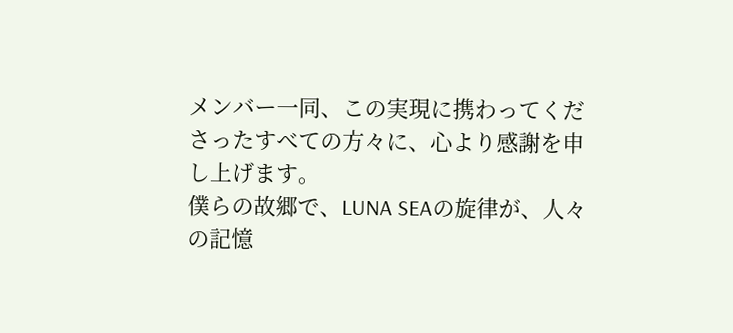メンバー一同、この実現に携わってくださったすべての方々に、心より感謝を申し上げます。
僕らの故郷で、LUNA SEAの旋律が、人々の記憶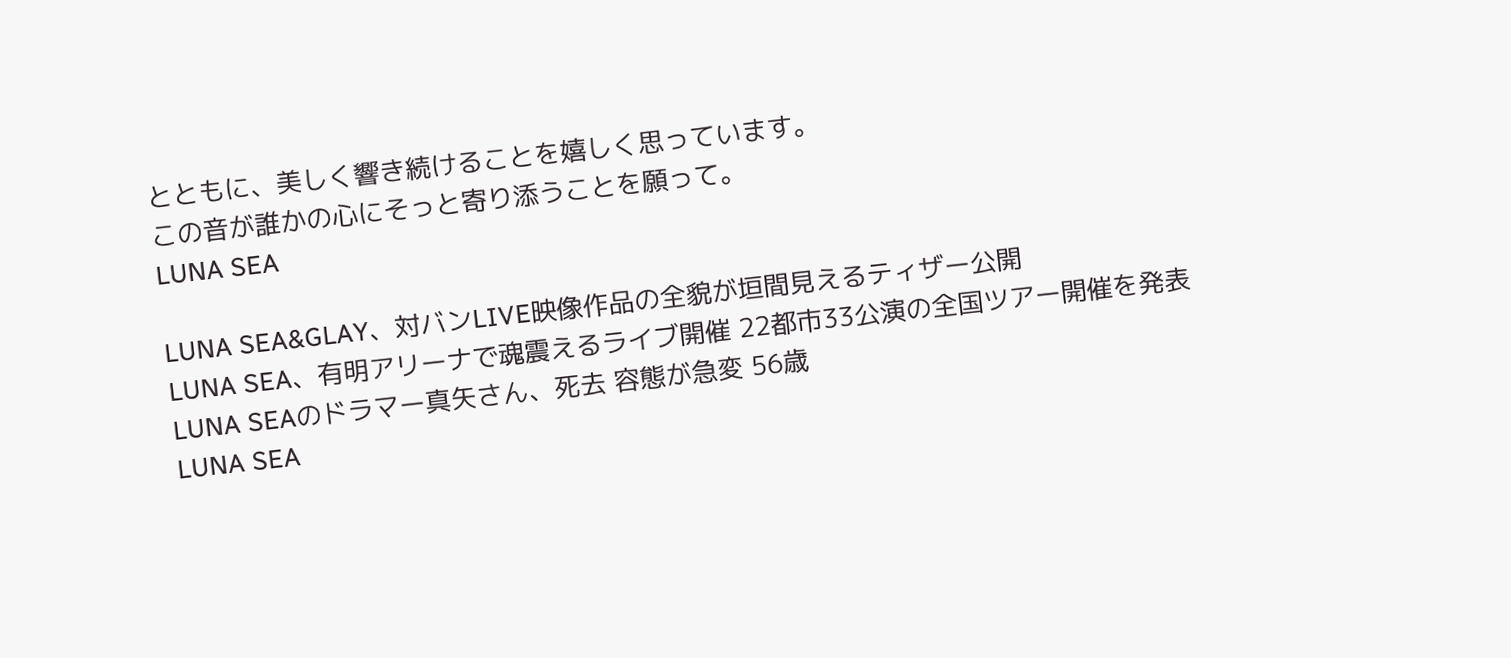とともに、美しく響き続けることを嬉しく思っています。
この音が誰かの心にそっと寄り添うことを願って。
LUNA SEA

LUNA SEA&GLAY、対バンLIVE映像作品の全貌が垣間見えるティザー公開
LUNA SEA、有明アリーナで魂震えるライブ開催 22都市33公演の全国ツアー開催を発表
LUNA SEAのドラマー真矢さん、死去 容態が急変 56歳
LUNA SEA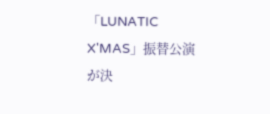「LUNATIC X'MAS」振替公演が決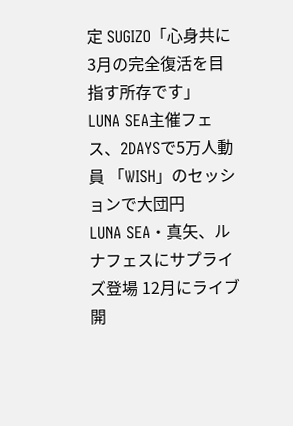定 SUGIZO「心身共に3月の完全復活を目指す所存です」
LUNA SEA主催フェス、2DAYSで5万人動員 「WISH」のセッションで大団円
LUNA SEA・真矢、ルナフェスにサプライズ登場 12月にライブ開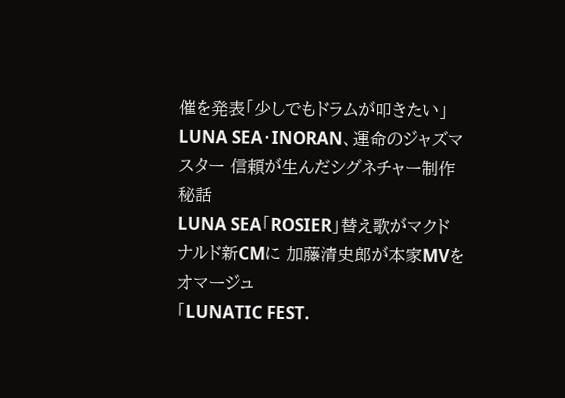催を発表「少しでもドラムが叩きたい」
LUNA SEA・INORAN、運命のジャズマスター 信頼が生んだシグネチャー制作秘話
LUNA SEA「ROSIER」替え歌がマクドナルド新CMに 加藤清史郎が本家MVをオマージュ
「LUNATIC FEST.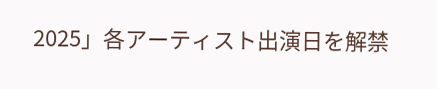2025」各アーティスト出演日を解禁